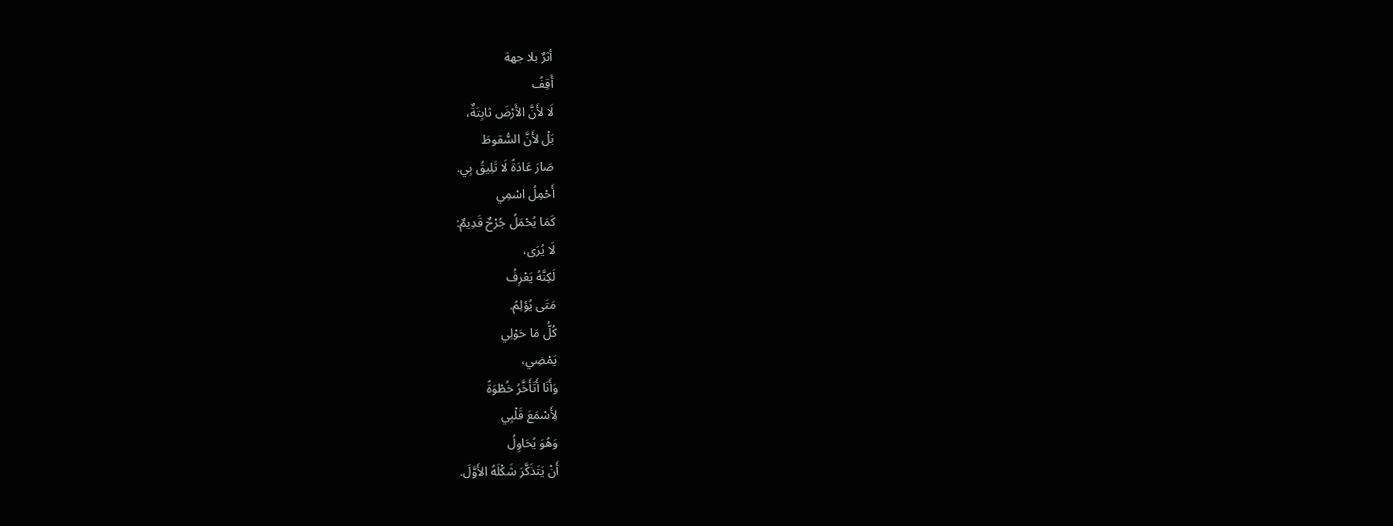أثرٌ بلا جهة
أَقِفُ
لَا لأَنَّ الأَرْضَ ثابِتَةٌ،
بَلْ لأَنَّ السُّقوطَ
صَارَ عَادَةً لَا تَلِيقُ بِي.
أَحْمِلُ اسْمِي
كَمَا يُحْمَلُ جُرْحٌ قَدِيمٌ:
لَا يُرَى،
لَكِنَّهُ يَعْرِفُ
مَتَى يُؤلِمُ.
كُلُّ مَا حَوْلِي
يَمْضِي،
وَأَنَا أَتَأَخَّرُ خُطْوَةً
لِأَسْمَعَ قَلْبِي
وَهُوَ يُحَاوِلُ
أَنْ يَتَذَكَّرَ شَكْلَهُ الأَوَّلَ.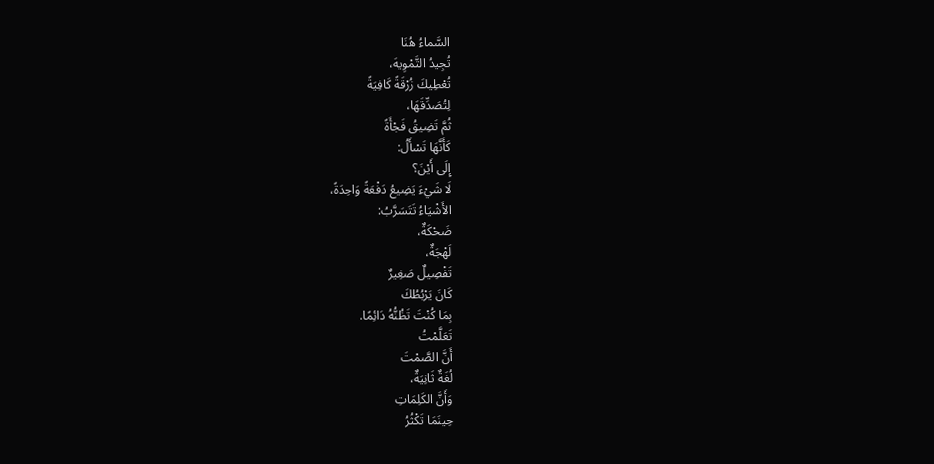السَّماءُ هُنَا
تُجِيدُ التَّمْوِيهَ،
تُعْطِيكَ زُرْقَةً كَافِيَةً
لِتُصَدِّقَهَا،
ثُمَّ تَضِيقُ فَجْأَةً
كَأَنَّهَا تَسْأَلُ:
إِلَى أَيْنَ؟
لَا شَيْءَ يَضِيعُ دَفْعَةً وَاحِدَةً،
الأَشْيَاءُ تَتَسَرَّبُ:
ضَحْكَةٌ،
لَهْجَةٌ،
تَفْصِيلٌ صَغِيرٌ
كَانَ يَرْبُطُكَ
بِمَا كُنْتَ تَظُنُّهُ دَائِمًا.
تَعَلَّمْتُ
أَنَّ الصَّمْتَ
لُغَةٌ ثَانِيَةٌ،
وَأَنَّ الكَلِمَاتِ
حِينَمَا تَكْثُرُ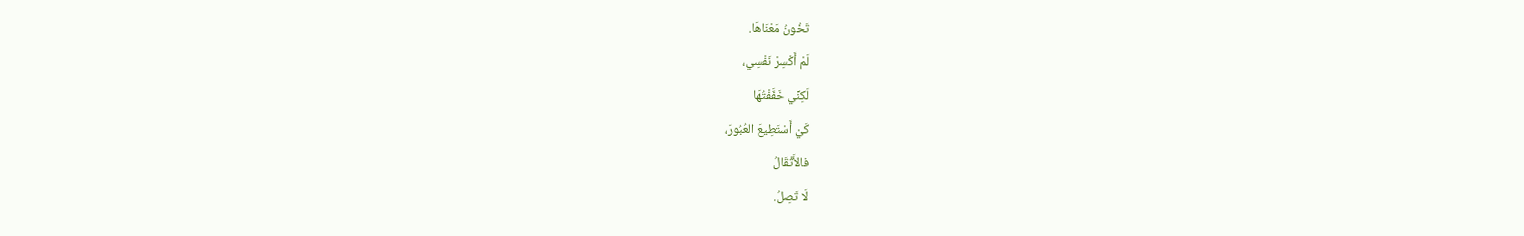تَخُونُ مَعْنَاهَا.
لَمْ أَكْسِرْ نَفْسِي،
لَكِنِّي خَفَّفْتُهَا
كَيْ أَسْتَطِيعَ العُبُورَ،
فالأَثْقَالُ
لَا تَصِلُ.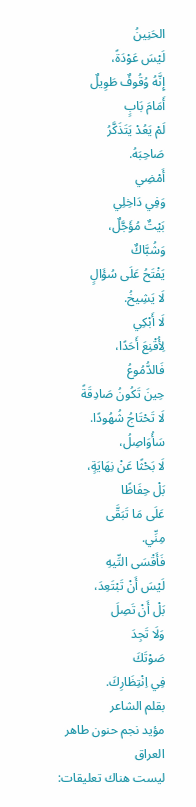الحَنِينُ
لَيْسَ عَوْدَةً،
إِنَّهُ وُقُوفٌ طَوِيلٌ
أَمَامَ بَابٍ
لَمْ يَعُدْ يَتَذَكَّرُ
صَاحِبَهُ.
أَمْضِي
وَفِي دَاخِلِي
بَيْتٌ مُؤَجَّلٌ،
وَشُبَّاكٌ
يَفْتَحُ عَلَى سُؤَالٍ
لَا يَشِيخُ.
لَا أَبْكِي
لِأُقْنِعَ أَحَدًا،
فَالدُّمُوعُ
حِينَ تَكُونُ صَادِقَةً
لَا تَحْتَاجُ شُهُودًا.
سَأُوَاصِلُ،
لَا بَحْثًا عَنْ نِهَايَةٍ،
بَلْ حِفَاظًا
عَلَى مَا تَبَقَّى
مِنِّي.
فَأَقْسَى التِّيهِ
لَيْسَ أَنْ تَبْتَعِدَ،
بَلْ أَنْ تَصِلَ
وَلَا تَجِدَ
صَوْتَكَ
فِي اِنْتِظَارِكَ.
بقلم الشاعر
مؤيد نجم حنون طاهر
العراق
ليست هناك تعليقات: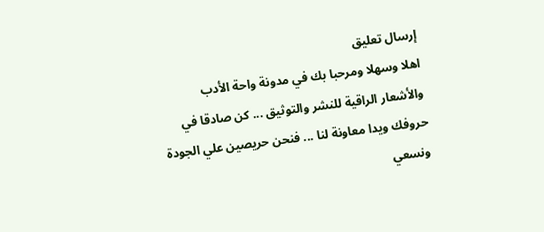إرسال تعليق
اهلا وسهلا ومرحبا بك في مدونة واحة الأدب والأشعار الراقية للنشر والتوثيق ... كن صادقا في حروفك ويدا معاونة لنا ... فنحن حريصين علي الجودة ونسعي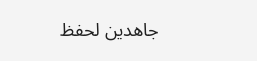جاهدين لحفظ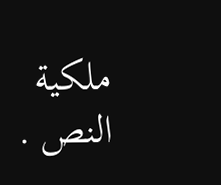ملكية النص .